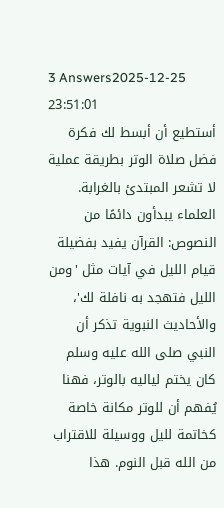3 Answers2025-12-25 23:51:01
أستطيع أن أبسط لك فكرة فضل صلاة الوتر بطريقة عملية لا تشعر المبتدئ بالغرابة.
العلماء يبدأون دائمًا من النصوص: القرآن يفيد بفضيلة قيام الليل في آيات مثل 'ومن الليل فتهجد به نافلة لك'، والأحاديث النبوية تذكر أن النبي صلى الله عليه وسلم كان يختم لياليه بالوتر، فهنا يُفهم أن للوتر مكانة خاصة كخاتمة لليل ووسيلة للاقتراب من الله قبل النوم. هذا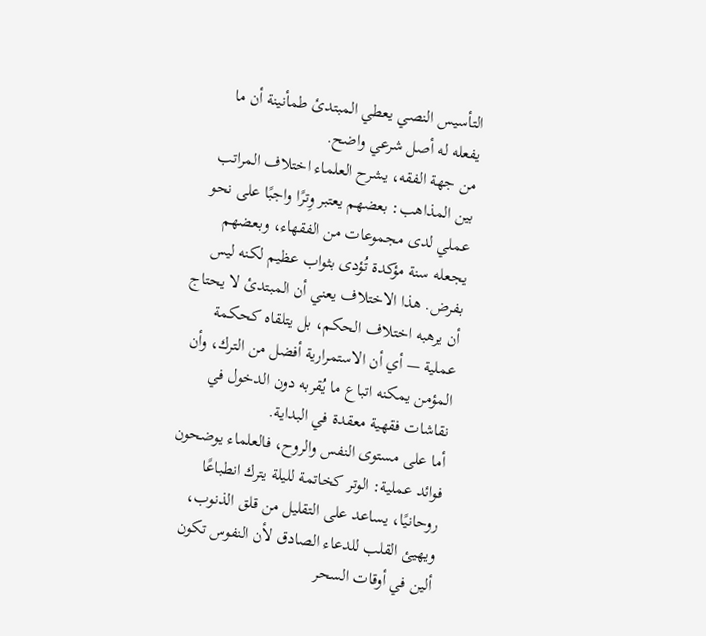التأسيس النصي يعطي المبتدئ طمأنينة أن ما يفعله له أصل شرعي واضح.
من جهة الفقه، يشرح العلماء اختلاف المراتب بين المذاهب: بعضهم يعتبر وِترًا واجبًا على نحو عملي لدى مجموعات من الفقهاء، وبعضهم يجعله سنة مؤكدة تُؤدى بثواب عظيم لكنه ليس بفرض. هذا الاختلاف يعني أن المبتدئ لا يحتاج أن يرهبه اختلاف الحكم، بل يتلقاه كحكمة عملية — أي أن الاستمرارية أفضل من الترك، وأن المؤمن يمكنه اتباع ما يُقربه دون الدخول في نقاشات فقهية معقدة في البداية.
أما على مستوى النفس والروح، فالعلماء يوضحون فوائد عملية: الوتر كخاتمة لليلة يترك انطباعًا روحانيًا، يساعد على التقليل من قلق الذنوب، ويهيئ القلب للدعاء الصادق لأن النفوس تكون ألين في أوقات السحر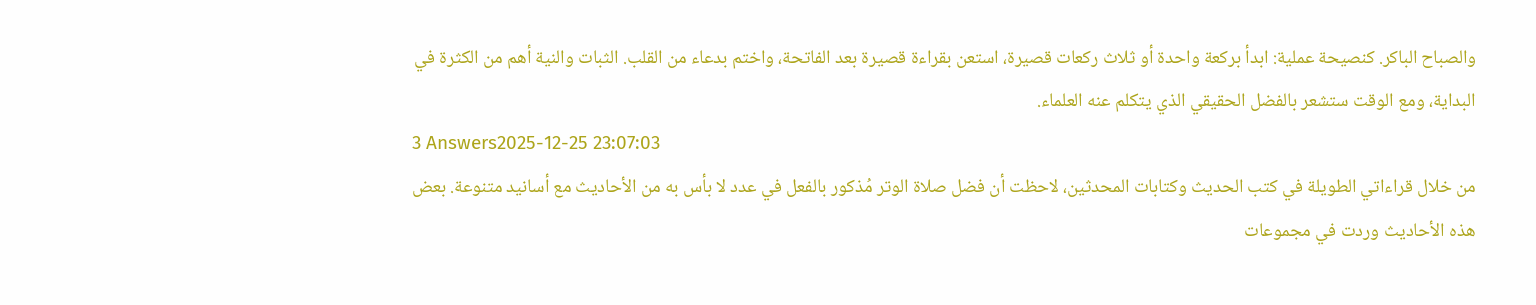والصباح الباكر. كنصيحة عملية: ابدأ بركعة واحدة أو ثلاث ركعات قصيرة، استعن بقراءة قصيرة بعد الفاتحة، واختم بدعاء من القلب. الثبات والنية أهم من الكثرة في البداية، ومع الوقت ستشعر بالفضل الحقيقي الذي يتكلم عنه العلماء.
3 Answers2025-12-25 23:07:03
من خلال قراءاتي الطويلة في كتب الحديث وكتابات المحدثين، لاحظت أن فضل صلاة الوتر مُذكور بالفعل في عدد لا بأس به من الأحاديث مع أسانيد متنوعة. بعض هذه الأحاديث وردت في مجموعات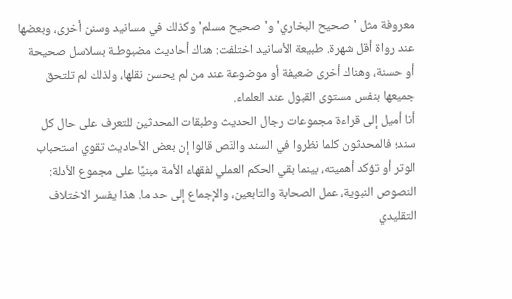معروفة مثل 'صحيح البخاري' و'صحيح مسلم' وكذلك في مسانيد وسنن أخرى، وبعضها عند رواة أقل شهرة. طبيعة الأسانيد اختلفت: هناك أحاديث مضبوطـة بسلاسل صحيحة أو حسنة، وهناك أخرى ضعيفة أو موضوعة عند من لم يحسن نقلها، ولذلك لم تلتحق جميعها بنفس مستوى القبول عند العلماء.
أنا أميل إلى قراءة مجموعات رجال الحديث وطبقات المحدثين للتعرف على حال كل سند؛ فالمحدثون كلما نظروا في السند والنَص قالوا إن بعض الأحاديث تقوي استحباب الوتر أو تؤكد أهميته، بينما بقي الحكم العملي لفقهاء الأمة مبنيًا على مجموع الأدلة: النصوص النبوية، عمل الصحابة والتابعين، والإجماع إلى حد ما. هذا يفسر الاختلاف التقليدي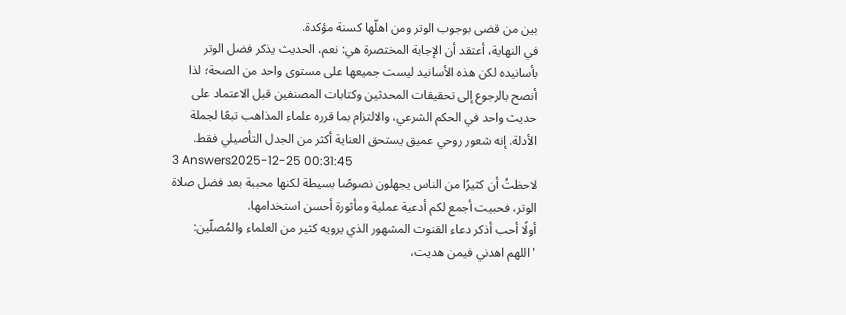بين من قضى بوجوب الوتر ومن اهلّها كسنة مؤكدة.
في النهاية، أعتقد أن الإجابة المختصرة هي: نعم، الحديث يذكر فضل الوتر بأسانيده لكن هذه الأسانيد ليست جميعها على مستوى واحد من الصحة؛ لذا أنصح بالرجوع إلى تحقيقات المحدثين وكتابات المصنفين قبل الاعتماد على حديث واحد في الحكم الشرعي، والالتزام بما قرره علماء المذاهب تبعًا لجملة الأدلة. إنه شعور روحي عميق يستحق العناية أكثر من الجدل التأصيلي فقط.
3 Answers2025-12-25 00:31:45
لاحظتُ أن كثيرًا من الناس يجهلون نصوصًا بسيطة لكنها محببة بعد فضل صلاة الوتر، فحبيت أجمع لكم أدعية عملية ومأثورة أحسن استخدامها.
أولًا أحب أذكر دعاء القنوت المشهور الذي يرويه كثير من العلماء والمُصلّين: 'اللهم اهدني فيمن هديت،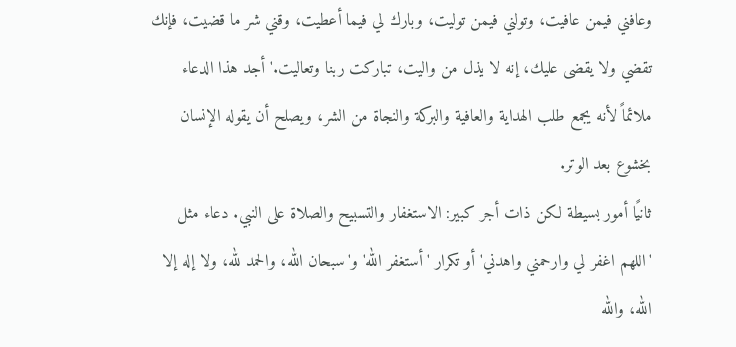وعافني فيمن عافيت، وتولني فيمن توليت، وبارك لي فيما أعطيت، وقني شر ما قضيت، فإنك تقضي ولا يقضى عليك، إنه لا يذل من واليت، تباركت ربنا وتعاليت.' أجد هذا الدعاء ملائماً لأنه يجمع طلب الهداية والعافية والبركة والنجاة من الشر، ويصلح أن يقوله الإنسان بخشوع بعد الوتر.
ثانيًا أمور بسيطة لكن ذات أجر كبير: الاستغفار والتسبيح والصلاة على النبي. دعاء مثل 'اللهم اغفر لي وارحمني واهدني' أو تكرار 'أستغفر الله' و'سبحان الله، والحمد لله، ولا إله إلا الله، والله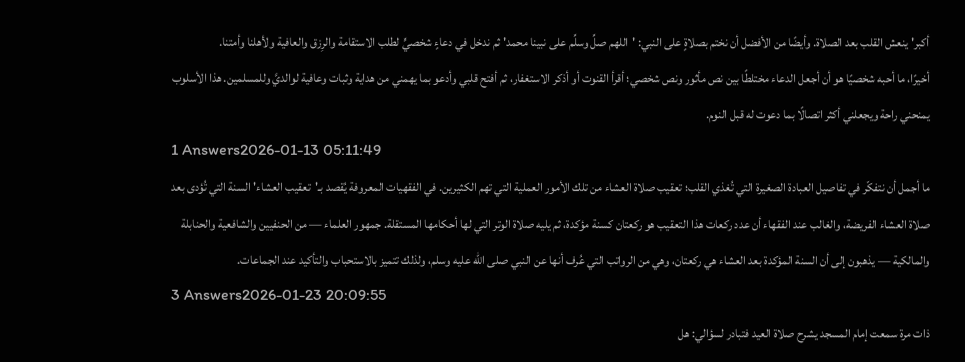أكبر' ينعش القلب بعد الصلاة. وأيضًا من الأفضل أن نختم بصلاةٍ على النبي: 'اللهم صلِّ وسلِّم على نبينا محمد' ثم ندخل في دعاءٍ شخصيٍّ لطلب الاستقامة والرِزق والعافية ولأهلنا وأمتنا.
أخيرًا، ما أحبه شخصيًا هو أن أجعل الدعاء مختلطًا بين نص مأثور ونص شخصي؛ أقرأ القنوت أو أذكر الاستغفار، ثم أفتح قلبي وأدعو بما يهمني من هداية وثبات وعافية لوالديَّ وللمسلمين. هذا الأسلوب يمنحني راحة ويجعلني أكثر اتصالًا بما دعوت له قبل النوم.
1 Answers2026-01-13 05:11:49
ما أجمل أن نتفكّر في تفاصيل العبادة الصغيرة التي تُغذي القلب؛ تعقيب صلاة العشاء من تلك الأمور العملية التي تهم الكثيرين. في الفقهيات المعروفة يُقصد بـ'تعقيب العشاء' السنة التي تُؤدى بعد صلاة العشاء الفريضة، والغالب عند الفقهاء أن عدد ركعات هذا التعقيب هو ركعتان كسنة مؤكدة، ثم يليه صلاة الوتر التي لها أحكامها المستقلة. جمهور العلماء — من الحنفيين والشافعية والحنابلة والمالكية — يذهبون إلى أن السنة المؤكدة بعد العشاء هي ركعتان، وهي من الرواتب التي عُرف أنها عن النبي صلى الله عليه وسلم، ولذلك تتميز بالاستحباب والتأكيد عند الجماعات.
3 Answers2026-01-23 20:09:55
ذات مرة سمعت إمام المسجد يشرح صلاة العيد فتبادر لسؤالي: هل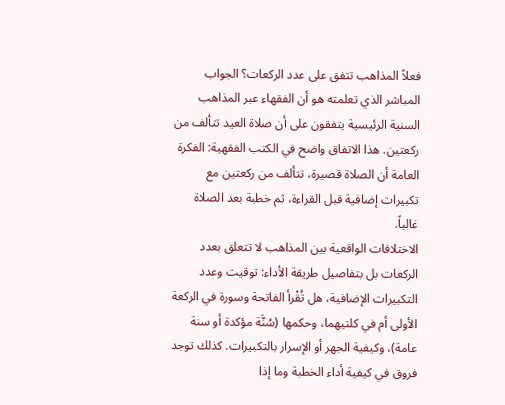فعلاً المذاهب تتفق على عدد الركعات؟ الجواب المباشر الذي تعلمته هو أن الفقهاء عبر المذاهب السنية الرئيسية يتفقون على أن صلاة العيد تتألف من ركعتين. هذا الاتفاق واضح في الكتب الفقهية: الفكرة العامة أن الصلاة قصيرة، تتألف من ركعتين مع تكبيرات إضافية قبل القراءة، ثم خطبة بعد الصلاة غالباً.
الاختلافات الواقعية بين المذاهب لا تتعلق بعدد الركعات بل بتفاصيل طريقة الأداء: توقيت وعدد التكبيرات الإضافية، هل تُقْرأ الفاتحة وسورة في الركعة الأولى أم في كلتيهما، وحكمها (سُنَّة مؤكدة أو سنة عامة)، وكيفية الجهر أو الإسرار بالتكبيرات. كذلك توجد فروق في كيفية أداء الخطبة وما إذا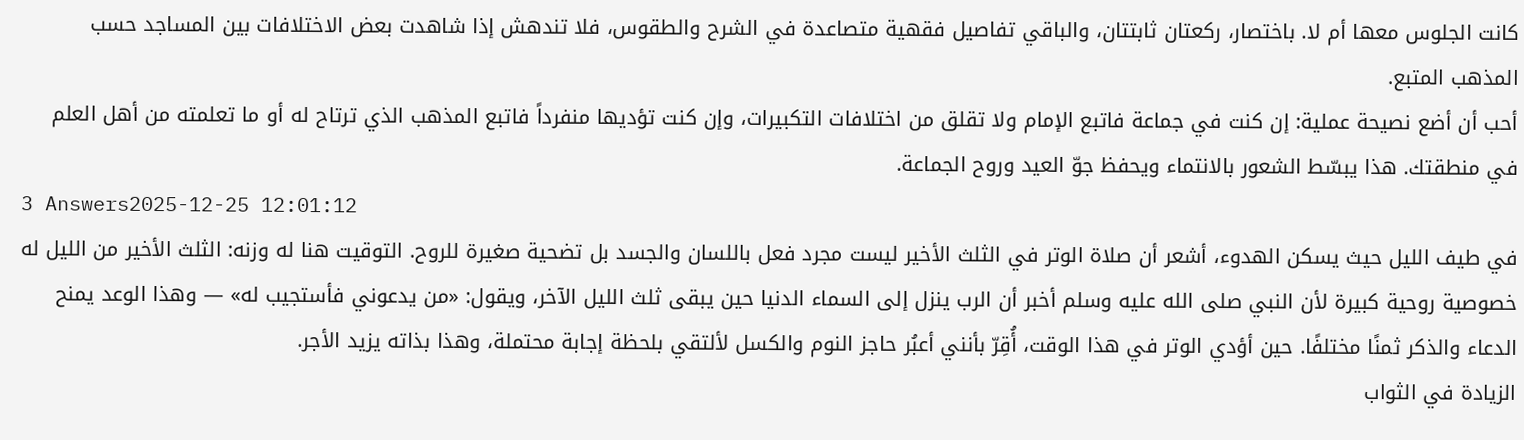كانت الجلوس معها أم لا. باختصار، ركعتان ثابتتان، والباقي تفاصيل فقهية متصاعدة في الشرح والطقوس، فلا تندهش إذا شاهدت بعض الاختلافات بين المساجد حسب المذهب المتبع.
أحب أن أضع نصيحة عملية: إن كنت في جماعة فاتبع الإمام ولا تقلق من اختلافات التكبيرات، وإن كنت تؤديها منفرداً فاتبع المذهب الذي ترتاح له أو ما تعلمته من أهل العلم في منطقتك. هذا يبسّط الشعور بالانتماء ويحفظ جوّ العيد وروح الجماعة.
3 Answers2025-12-25 12:01:12
في طيف الليل حيث يسكن الهدوء، أشعر أن صلاة الوتر في الثلث الأخير ليست مجرد فعل باللسان والجسد بل تضحية صغيرة للروح. التوقيت هنا له وزنه: الثلث الأخير من الليل له خصوصية روحية كبيرة لأن النبي صلى الله عليه وسلم أخبر أن الرب ينزل إلى السماء الدنيا حين يبقى ثلث الليل الآخر، ويقول: «من يدعوني فأستجيب له» — وهذا الوعد يمنح الدعاء والذكر ثمنًا مختلفًا. حين أؤدي الوتر في هذا الوقت، أُقِرّ بأنني أعبُر حاجز النوم والكسل لألتقي بلحظة إجابة محتملة، وهذا بذاته يزيد الأجر.
الزيادة في الثواب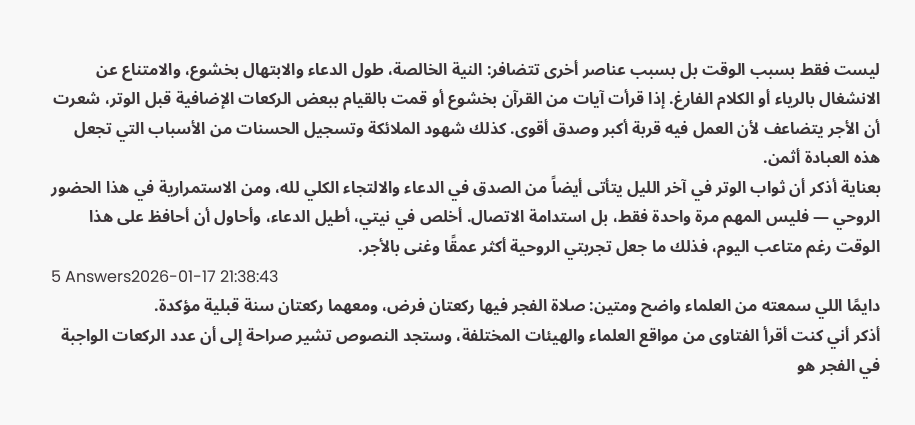ليست فقط بسبب الوقت بل بسبب عناصر أخرى تتضافر: النية الخالصة، طول الدعاء والابتهال بخشوع، والامتناع عن الانشغال بالرياء أو الكلام الفارغ. إذا قرأت آيات من القرآن بخشوع أو قمت بالقيام ببعض الركعات الإضافية قبل الوتر، شعرت أن الأجر يتضاعف لأن العمل فيه قربة أكبر وصدق أقوى. كذلك شهود الملائكة وتسجيل الحسنات من الأسباب التي تجعل هذه العبادة أثمن.
بعناية أذكر أن ثواب الوتر في آخر الليل يتأتى أيضاً من الصدق في الدعاء والالتجاء الكلي لله، ومن الاستمرارية في هذا الحضور الروحي — فليس المهم مرة واحدة فقط، بل استدامة الاتصال. أخلص في نيتي، أطيل الدعاء، وأحاول أن أحافظ على هذا الوقت رغم متاعب اليوم، فذلك ما جعل تجربتي الروحية أكثر عمقًا وغنى بالأجر.
5 Answers2026-01-17 21:38:43
دايمًا اللي سمعته من العلماء واضح ومتين: صلاة الفجر فيها ركعتان فرض، ومعهما ركعتان سنة قبلية مؤكدة.
أذكر أني كنت أقرأ الفتاوى من مواقع العلماء والهيئات المختلفة، وستجد النصوص تشير صراحة إلى أن عدد الركعات الواجبة في الفجر هو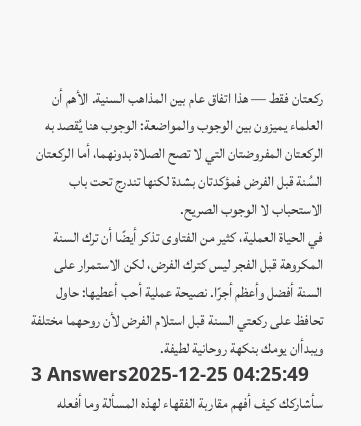ركعتان فقط — هذا اتفاق عام بين المذاهب السنية. الأهم أن العلماء يميزون بين الوجوب والمواضعة: الوجوب هنا يُقصد به الركعتان المفروضتان التي لا تصح الصلاة بدونهما، أما الركعتان السُنة قبل الفرض فمؤكدتان بشدة لكنها تندرج تحت باب الاستحباب لا الوجوب الصريح.
في الحياة العملية، كثير من الفتاوى تذكر أيضًا أن ترك السنة المكروهة قبل الفجر ليس كترك الفرض، لكن الاستمرار على السنة أفضل وأعظم أجرًا. نصيحة عملية أحب أعطيها: حاول تحافظ على ركعتي السنة قبل استلام الفرض لأن روحهما مختلفة ويبدأان يومك بنكهة روحانية لطيفة.
3 Answers2025-12-25 04:25:49
سأشاركك كيف أفهم مقاربة الفقهاء لهذه المسألة وما أفعله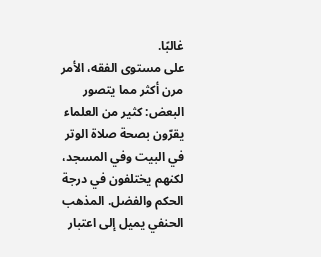غالبًا.
على مستوى الفقه، الأمر مرن أكثر مما يتصور البعض: كثير من العلماء يقرّون بصحة صلاة الوتر في البيت وفي المسجد، لكنهم يختلفون في درجة الحكم والفضل. المذهب الحنفي يميل إلى اعتبار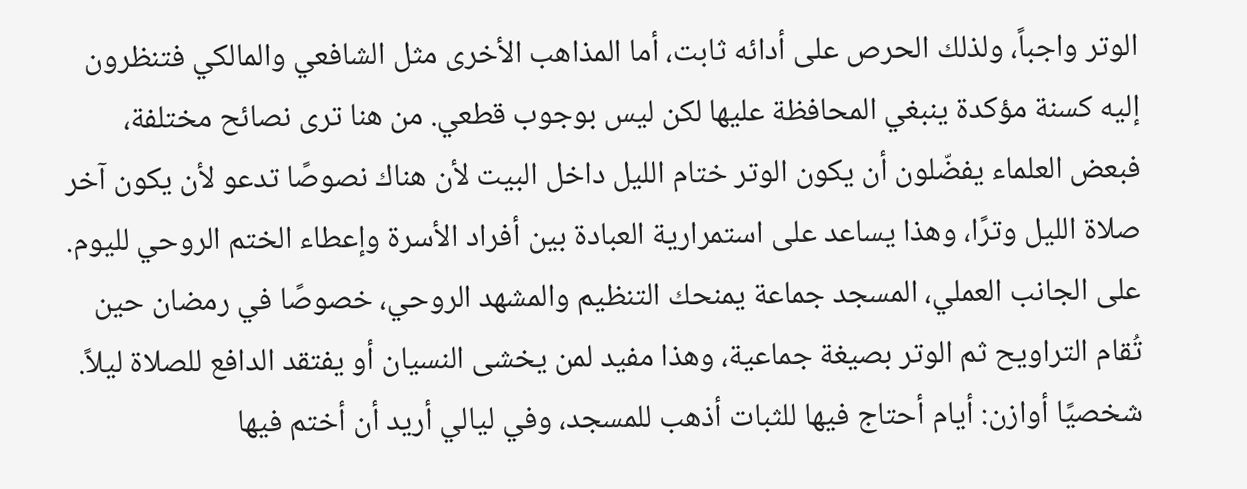الوتر واجباً، ولذلك الحرص على أدائه ثابت، أما المذاهب الأخرى مثل الشافعي والمالكي فتنظرون إليه كسنة مؤكدة ينبغي المحافظة عليها لكن ليس بوجوب قطعي. من هنا ترى نصائح مختلفة، فبعض العلماء يفضّلون أن يكون الوتر ختام الليل داخل البيت لأن هناك نصوصًا تدعو لأن يكون آخر صلاة الليل وترًا، وهذا يساعد على استمرارية العبادة بين أفراد الأسرة وإعطاء الختم الروحي لليوم.
على الجانب العملي، المسجد جماعة يمنحك التنظيم والمشهد الروحي، خصوصًا في رمضان حين تُقام التراويح ثم الوتر بصيغة جماعية، وهذا مفيد لمن يخشى النسيان أو يفتقد الدافع للصلاة ليلاً. شخصيًا أوازن: أيام أحتاج فيها للثبات أذهب للمسجد، وفي ليالي أريد أن أختم فيها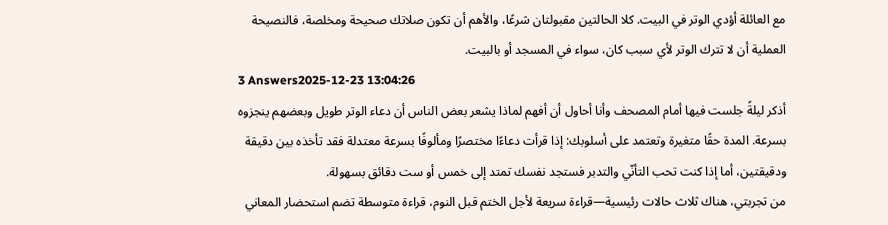مع العائلة أؤدي الوتر في البيت. كلا الحالتين مقبولتان شرعًا، والأهم أن تكون صلاتك صحيحة ومخلصة، فالنصيحة العملية أن لا تترك الوتر لأي سبب كان، سواء في المسجد أو بالبيت.
3 Answers2025-12-23 13:04:26
أذكر ليلةً جلست فيها أمام المصحف وأنا أحاول أن أفهم لماذا يشعر بعض الناس أن دعاء الوتر طويل وبعضهم ينجزوه بسرعة. المدة حقًا متغيرة وتعتمد على أسلوبك: إذا قرأت دعاءًا مختصرًا ومألوفًا بسرعة معتدلة فقد تأخذه بين دقيقة ودقيقتين، أما إذا كنت تحب التأنّي والتدبر فستجد نفسك تمتد إلى خمس أو ست دقائق بسهولة.
من تجربتي، هناك ثلاث حالات رئيسية—قراءة سريعة لأجل الختم قبل النوم، قراءة متوسطة تضم استحضار المعاني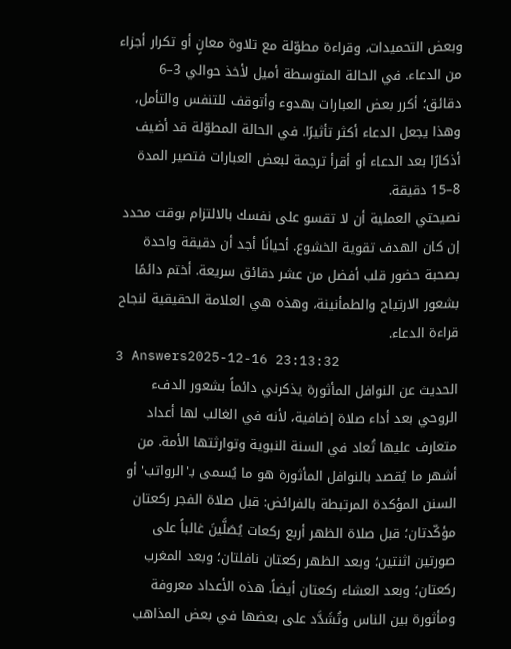وبعض التحميدات، وقراءة مطوّلة مع تلاوة معانٍ أو تكرار أجزاء من الدعاء. في الحالة المتوسطة أميل لأخذ حوالي 3–6 دقائق؛ أكرر بعض العبارات بهدوء وأتوقف للتنفس والتأمل، وهذا يجعل الدعاء أكثر تأثيرًا. في الحالة المطوّلة قد أضيف أذكارًا بعد الدعاء أو أقرأ ترجمة لبعض العبارات فتصير المدة 8–15 دقيقة.
نصيحتي العملية أن لا تقسو على نفسك بالالتزام بوقت محدد إن كان الهدف تقوية الخشوع. أحيانًا أجد أن دقيقة واحدة بصحبة حضور قلب أفضل من عشر دقائق سريعة. أختم دائمًا بشعور الارتياح والطمأنينة، وهذه هي العلامة الحقيقية لنجاح قراءة الدعاء.
3 Answers2025-12-16 23:13:32
الحديث عن النوافل المأثورة يذكرني دائماً بشعور الدفء الروحي بعد أداء صلاة إضافية، لأنه في الغالب لها أعداد متعارف عليها تُعاد في السنة النبوية وتوارثتها الأمة. من أشهر ما يُقصد بالنوافل المأثورة هو ما يُسمى بـ'الرواتب' أو السنن المؤكدة المرتبطة بالفرائض: قبل صلاة الفجر ركعتان مؤكّدتان؛ قبل صلاة الظهر أربع ركعات يُصَلَّينَ غالباً على صورتين اثنتين؛ وبعد الظهر ركعتان نافلتان؛ وبعد المغرب ركعتان؛ وبعد العشاء ركعتان أيضاً. هذه الأعداد معروفة ومأثورة بين الناس وتُشَدَّد على بعضها في بعض المذاهب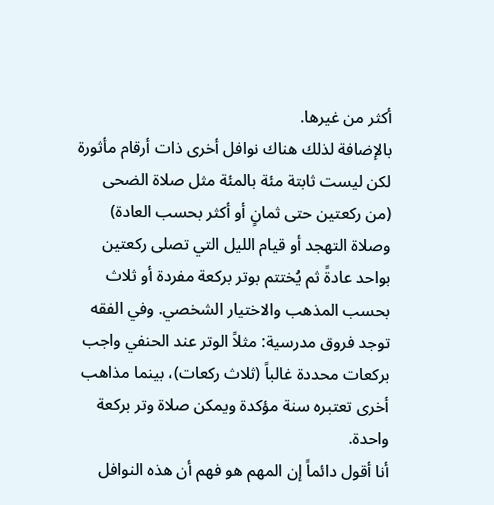أكثر من غيرها.
بالإضافة لذلك هناك نوافل أخرى ذات أرقام مأثورة لكن ليست ثابتة مئة بالمئة مثل صلاة الضحى (من ركعتين حتى ثمانٍ أو أكثر بحسب العادة) وصلاة التهجد أو قيام الليل التي تصلى ركعتين بواحد عادةً ثم يُختتم بوتر بركعة مفردة أو ثلاث بحسب المذهب والاختيار الشخصي. وفي الفقه توجد فروق مدرسية: مثلاً الوتر عند الحنفي واجب بركعات محددة غالباً (ثلاث ركعات)، بينما مذاهب أخرى تعتبره سنة مؤكدة ويمكن صلاة وتر بركعة واحدة.
أنا أقول دائماً إن المهم هو فهم أن هذه النوافل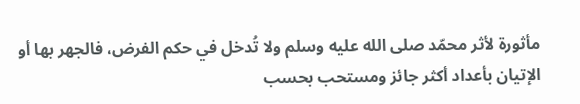مأثورة لأثر محمّد صلى الله عليه وسلم ولا تُدخل في حكم الفرض، فالجهر بها أو الإتيان بأعداد أكثر جائز ومستحب بحسب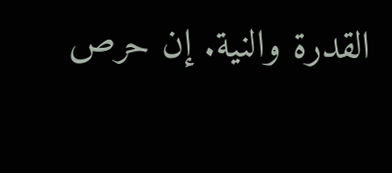القدرة والنية. إن حرص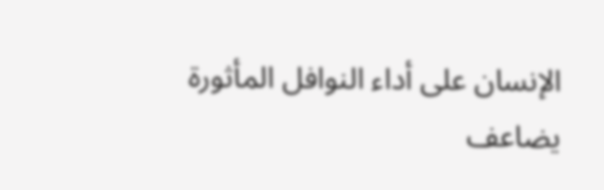الإنسان على أداء النوافل المأثورة يضاعف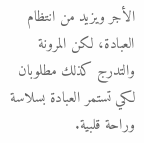الأجر ويزيد من انتظام العبادة، لكن المرونة والتدرج كذلك مطلوبان لكي تستمر العبادة بسلاسة وراحة قلبية.